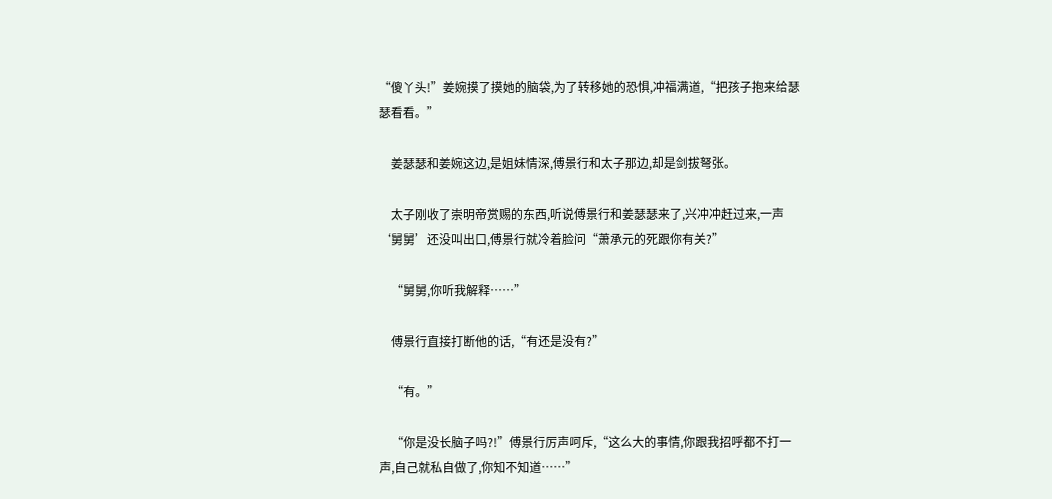“傻丫头!”姜婉摸了摸她的脑袋,为了转移她的恐惧,冲福满道,“把孩子抱来给瑟瑟看看。”

    姜瑟瑟和姜婉这边,是姐妹情深,傅景行和太子那边,却是剑拔弩张。

    太子刚收了崇明帝赏赐的东西,听说傅景行和姜瑟瑟来了,兴冲冲赶过来,一声‘舅舅’还没叫出口,傅景行就冷着脸问“萧承元的死跟你有关?”

    “舅舅,你听我解释……”

    傅景行直接打断他的话,“有还是没有?”

    “有。”

    “你是没长脑子吗?!”傅景行厉声呵斥,“这么大的事情,你跟我招呼都不打一声,自己就私自做了,你知不知道……”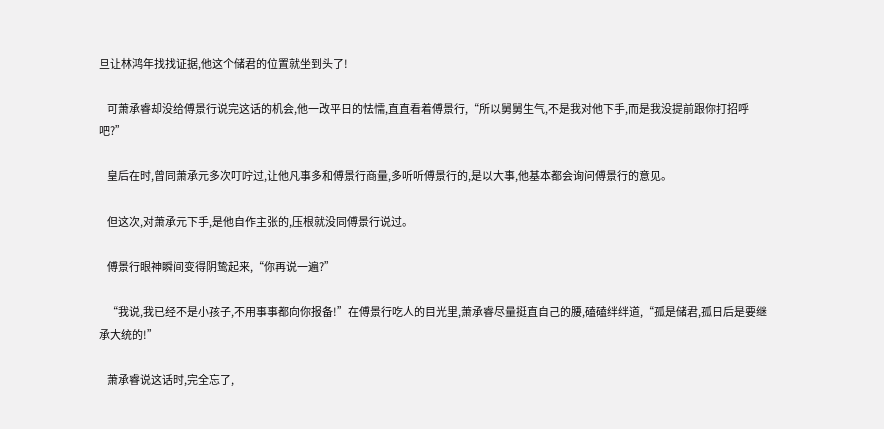旦让林鸿年找找证据,他这个储君的位置就坐到头了!

    可萧承睿却没给傅景行说完这话的机会,他一改平日的怯懦,直直看着傅景行,“所以舅舅生气,不是我对他下手,而是我没提前跟你打招呼吧?”

    皇后在时,曾同萧承元多次叮咛过,让他凡事多和傅景行商量,多听听傅景行的,是以大事,他基本都会询问傅景行的意见。

    但这次,对萧承元下手,是他自作主张的,压根就没同傅景行说过。

    傅景行眼神瞬间变得阴鸷起来,“你再说一遍?”

    “我说,我已经不是小孩子,不用事事都向你报备!”在傅景行吃人的目光里,萧承睿尽量挺直自己的腰,磕磕绊绊道,“孤是储君,孤日后是要继承大统的!”

    萧承睿说这话时,完全忘了,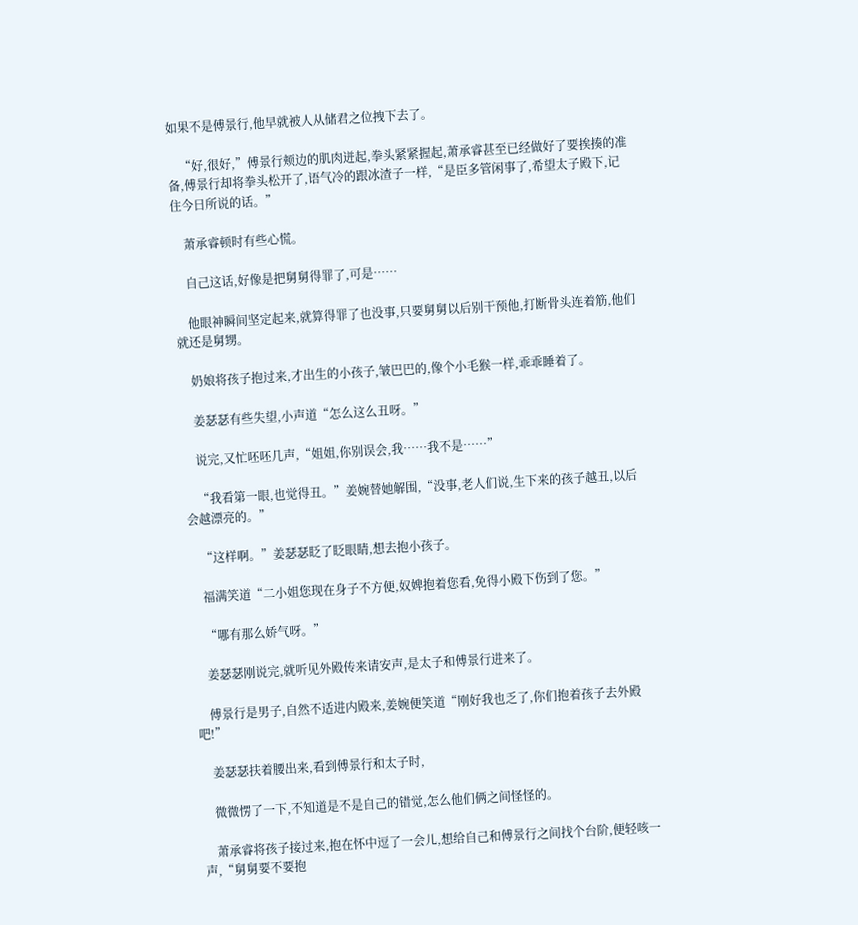如果不是傅景行,他早就被人从储君之位拽下去了。

    “好,很好,”傅景行颊边的肌肉迸起,拳头紧紧握起,萧承睿甚至已经做好了要挨揍的准备,傅景行却将拳头松开了,语气冷的跟冰渣子一样,“是臣多管闲事了,希望太子殿下,记住今日所说的话。”

    萧承睿顿时有些心慌。

    自己这话,好像是把舅舅得罪了,可是……

    他眼神瞬间坚定起来,就算得罪了也没事,只要舅舅以后别干预他,打断骨头连着筋,他们就还是舅甥。

    奶娘将孩子抱过来,才出生的小孩子,皱巴巴的,像个小毛猴一样,乖乖睡着了。

    姜瑟瑟有些失望,小声道“怎么这么丑呀。”

    说完,又忙呸呸几声,“姐姐,你别误会,我……我不是……”

    “我看第一眼,也觉得丑。”姜婉替她解围,“没事,老人们说,生下来的孩子越丑,以后会越漂亮的。”

    “这样啊。”姜瑟瑟眨了眨眼睛,想去抱小孩子。

    福满笑道“二小姐您现在身子不方便,奴婢抱着您看,免得小殿下伤到了您。”

    “哪有那么娇气呀。”

    姜瑟瑟刚说完,就听见外殿传来请安声,是太子和傅景行进来了。

    傅景行是男子,自然不适进内殿来,姜婉便笑道“刚好我也乏了,你们抱着孩子去外殿吧!”

    姜瑟瑟扶着腰出来,看到傅景行和太子时,

    微微愣了一下,不知道是不是自己的错觉,怎么他们俩之间怪怪的。

    萧承睿将孩子接过来,抱在怀中逗了一会儿,想给自己和傅景行之间找个台阶,便轻咳一声,“舅舅要不要抱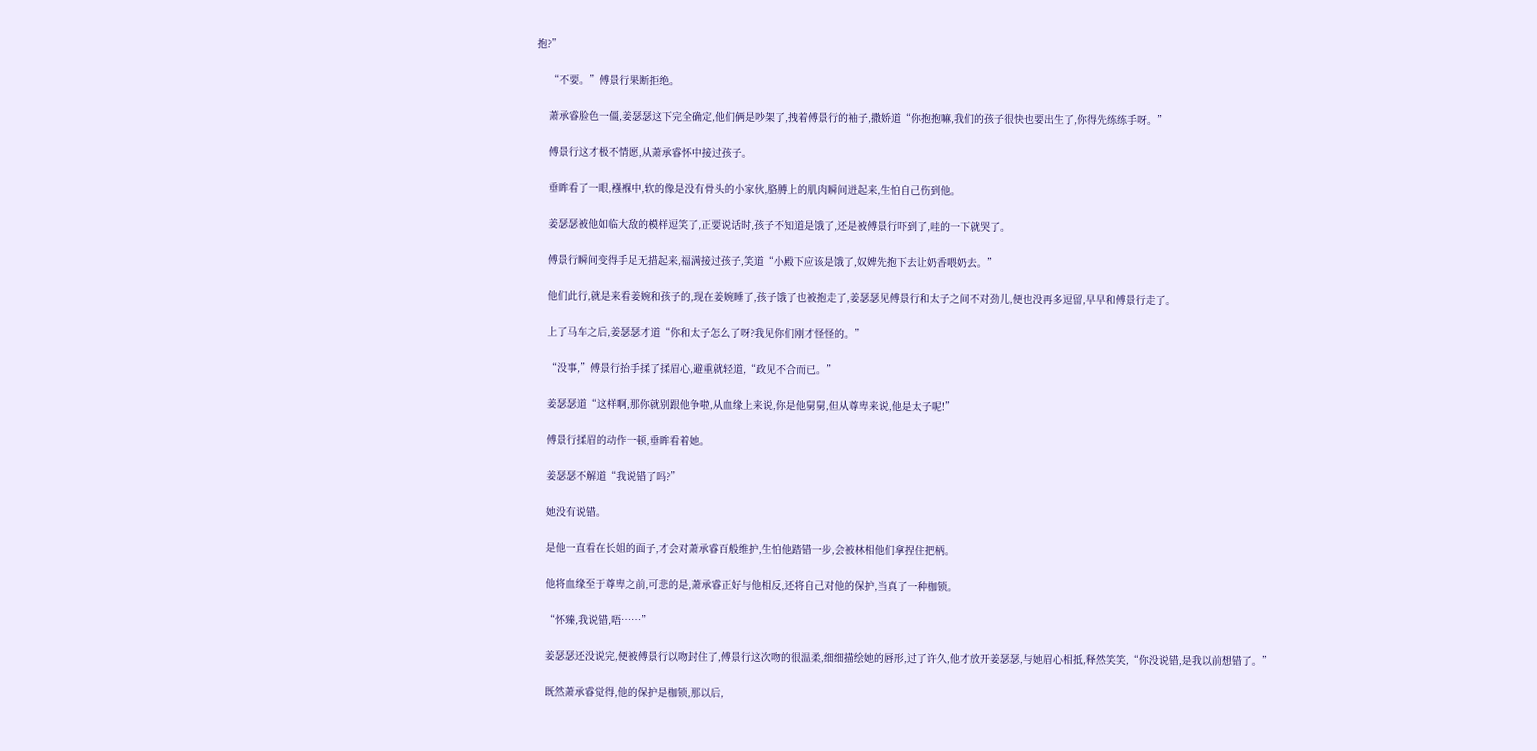抱?”

    “不要。”傅景行果断拒绝。

    萧承睿脸色一僵,姜瑟瑟这下完全确定,他们俩是吵架了,拽着傅景行的袖子,撒娇道“你抱抱嘛,我们的孩子很快也要出生了,你得先练练手呀。”

    傅景行这才极不情愿,从萧承睿怀中接过孩子。

    垂眸看了一眼,襁褓中,软的像是没有骨头的小家伙,胳膊上的肌肉瞬间迸起来,生怕自己伤到他。

    姜瑟瑟被他如临大敌的模样逗笑了,正要说话时,孩子不知道是饿了,还是被傅景行吓到了,哇的一下就哭了。

    傅景行瞬间变得手足无措起来,福满接过孩子,笑道“小殿下应该是饿了,奴婢先抱下去让奶香喂奶去。”

    他们此行,就是来看姜婉和孩子的,现在姜婉睡了,孩子饿了也被抱走了,姜瑟瑟见傅景行和太子之间不对劲儿,便也没再多逗留,早早和傅景行走了。

    上了马车之后,姜瑟瑟才道“你和太子怎么了呀?我见你们刚才怪怪的。”

    “没事,”傅景行抬手揉了揉眉心,避重就轻道,“政见不合而已。”

    姜瑟瑟道“这样啊,那你就别跟他争啦,从血缘上来说,你是他舅舅,但从尊卑来说,他是太子呢!”

    傅景行揉眉的动作一顿,垂眸看着她。

    姜瑟瑟不解道“我说错了吗?”

    她没有说错。

    是他一直看在长姐的面子,才会对萧承睿百般维护,生怕他踏错一步,会被林相他们拿捏住把柄。

    他将血缘至于尊卑之前,可悲的是,萧承睿正好与他相反,还将自己对他的保护,当真了一种枷锁。

    “怀臻,我说错,唔……”

    姜瑟瑟还没说完,便被傅景行以吻封住了,傅景行这次吻的很温柔,细细描绘她的唇形,过了许久,他才放开姜瑟瑟,与她眉心相抵,释然笑笑,“你没说错,是我以前想错了。”

    既然萧承睿觉得,他的保护是枷锁,那以后,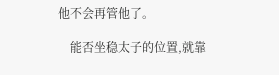他不会再管他了。

    能否坐稳太子的位置,就靠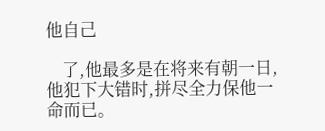他自己

    了,他最多是在将来有朝一日,他犯下大错时,拼尽全力保他一命而已。